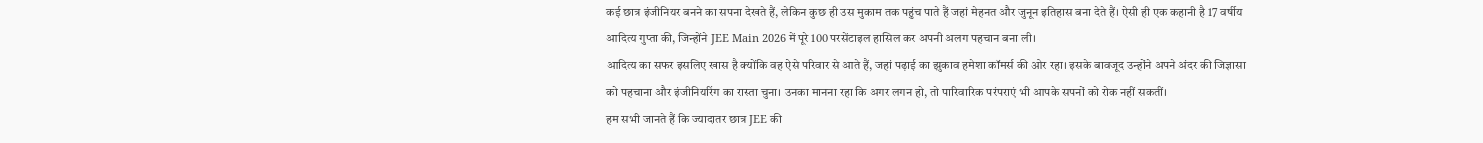कई छात्र इंजीनियर बनने का सपना देखते हैं, लेकिन कुछ ही उस मुकाम तक पहुंच पाते हैं जहां मेहनत और जुनून इतिहास बना देते हैं। ऐसी ही एक कहानी है 17 वर्षीय आदित्य गुप्ता की, जिन्होंने JEE Main 2026 में पूरे 100 परसेंटाइल हासिल कर अपनी अलग पहचान बना ली।
आदित्य का सफर इसलिए खास है क्योंकि वह ऐसे परिवार से आते हैं, जहां पढ़ाई का झुकाव हमेशा कॉमर्स की ओर रहा। इसके बावजूद उन्होंने अपने अंदर की जिज्ञासा को पहचाना और इंजीनियरिंग का रास्ता चुना। उनका मानना रहा कि अगर लगन हो, तो पारिवारिक परंपराएं भी आपके सपनों को रोक नहीं सकतीं।
हम सभी जानते हैं कि ज्यादातर छात्र JEE की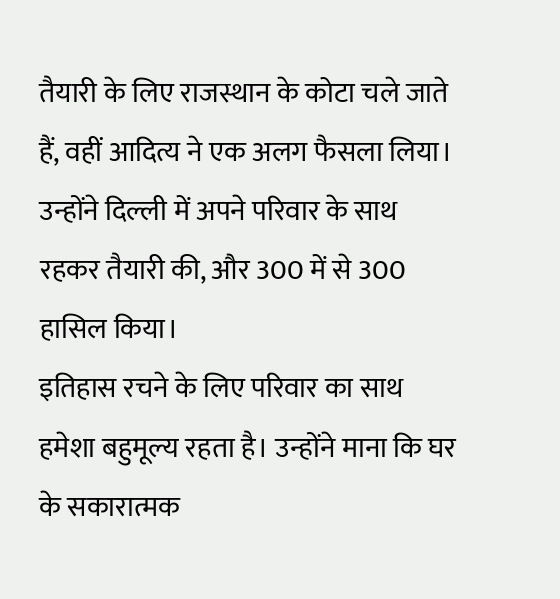तैयारी के लिए राजस्थान के कोटा चले जाते हैं, वहीं आदित्य ने एक अलग फैसला लिया। उन्होंने दिल्ली में अपने परिवार के साथ रहकर तैयारी की, और 300 में से 300 हासिल किया।
इतिहास रचने के लिए परिवार का साथ हमेशा बहुमूल्य रहता है। उन्होंने माना कि घर के सकारात्मक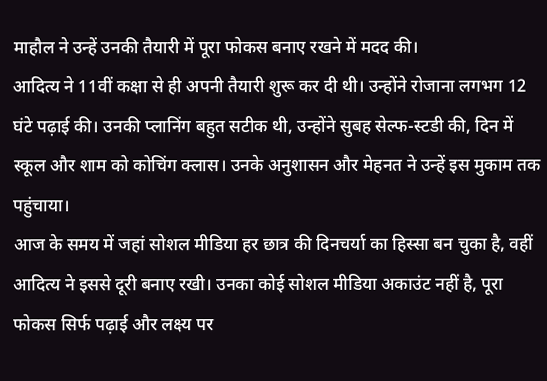माहौल ने उन्हें उनकी तैयारी में पूरा फोकस बनाए रखने में मदद की।
आदित्य ने 11वीं कक्षा से ही अपनी तैयारी शुरू कर दी थी। उन्होंने रोजाना लगभग 12 घंटे पढ़ाई की। उनकी प्लानिंग बहुत सटीक थी, उन्होंने सुबह सेल्फ-स्टडी की, दिन में स्कूल और शाम को कोचिंग क्लास। उनके अनुशासन और मेहनत ने उन्हें इस मुकाम तक पहुंचाया।
आज के समय में जहां सोशल मीडिया हर छात्र की दिनचर्या का हिस्सा बन चुका है, वहीं आदित्य ने इससे दूरी बनाए रखी। उनका कोई सोशल मीडिया अकाउंट नहीं है, पूरा फोकस सिर्फ पढ़ाई और लक्ष्य पर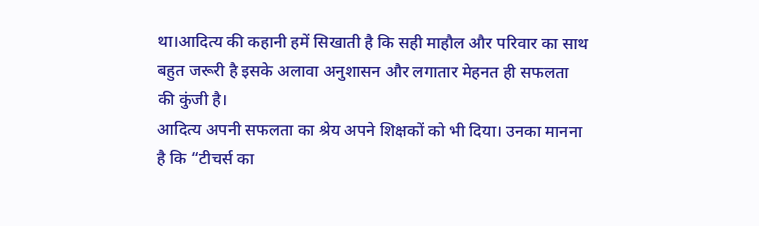था।आदित्य की कहानी हमें सिखाती है कि सही माहौल और परिवार का साथ बहुत जरूरी है इसके अलावा अनुशासन और लगातार मेहनत ही सफलता की कुंजी है।
आदित्य अपनी सफलता का श्रेय अपने शिक्षकों को भी दिया। उनका मानना है कि “टीचर्स का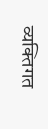व्यक्तिगत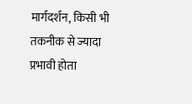मार्गदर्शन, किसी भी तकनीक से ज्यादा प्रभावी होता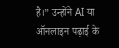है।” उन्होंने AI या ऑनलाइन पढ़ाई के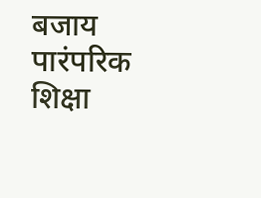बजाय पारंपरिक शिक्षा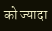को ज्यादा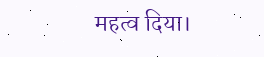महत्व दिया।